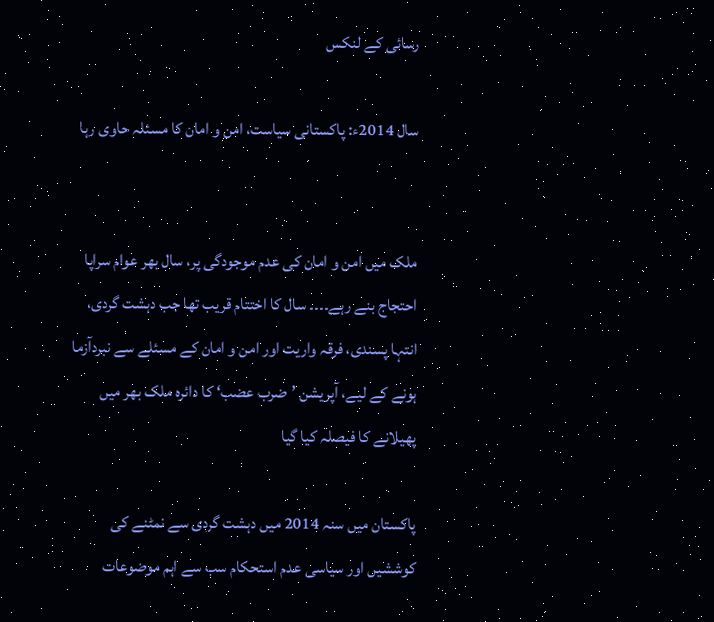رسائی کے لنکس

سال 2014ء: پاکستانی سیاست، امن و امان کا مسئلہ حاوی رہا


ملک میں امن و امان کی عدم موجودگی پر، سال بھر عوام سراپا احتجاج بنے رہے۔۔۔۔ سال کا اختتام قریب تھا جب دہشت گردی، انتہا پسندی، فرقہ واریت اور امن و امان کے مسئلے سے نبردآزما ہونے کے لیے، آپریشن ’ضرب عضب‘ کا دائرہ ملک بھر میں پھیلانے کا فیصلہ کیا گیا

پاکستان میں سنہ 2014 میں دہشت گردی سے نمٹنے کی کوششیں اور سیاسی عدم استحکام سب سے اہم موضوعات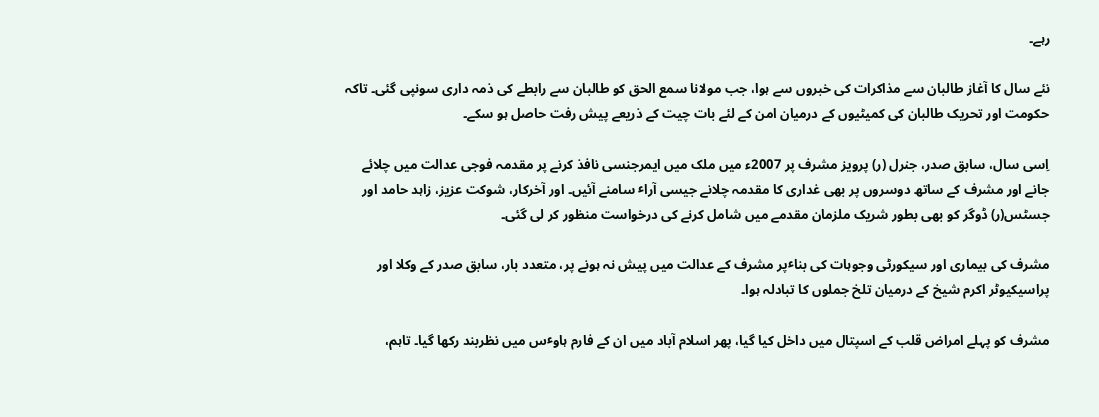رہے۔

نئے سال کا آغاز طالبان سے مذاکرات کی خبروں سے ہوا، جب مولانا سمع الحق کو طالبان سے رابطے کی ذمہ داری سونپی گئی۔ تاکہ حکومت اور تحریک طالبان کی کمیٹیوں کے درمیان امن کے لئے بات چیت کے ذریعے پیش رفت حاصل ہو سکے۔

اِسی سال، سابق صدر، جنرل (ر) پرویز مشرف پر 2007ء میں ملک میں ایمرجنسی نافذ کرنے پر مقدمہ فوجی عدالت میں چلائے جانے اور مشرف کے ساتھ دوسروں پر بھی غداری کا مقدمہ چلانے جیسی آراٴ سامنے آئیں۔ اور آخرکار، شوکت عزیز، زاہد حامد اور جسٹس(ر) ڈوگر کو بھی بطور شریک ملزمان مقدمے میں شامل کرنے کی درخواست منظور کر لی گئی۔

مشرف کی بیماری اور سیکورٹی وجوہات کی بناٴپر مشرف کے عدالت میں پیش نہ ہونے پر، متعدد بار، سابق صدر کے وکلا اور پراسیکیوٹر اکرم شیخ کے درمیان تلخ جملوں کا تبادلہ ہوا۔

مشرف کو پہلے امراض قلب کے اسپتال میں داخل کیا گیا، پھر اسلام آباد میں ان کے فارم ہاوٴس میں نظربند رکھا گیا۔ تاہم،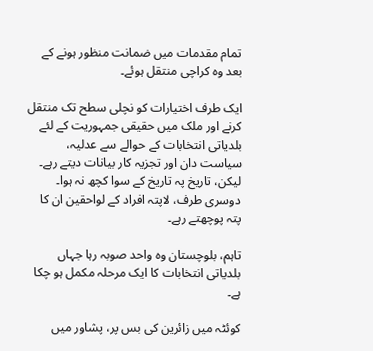تمام مقدمات میں ضمانت منظور ہونے کے بعد وہ کراچی منتقل ہوئے۔

ایک طرف اختیارات کو نچلی سطح تک منتقل کرنے اور ملک میں حقیقی جمہوریت کے لئے بلدیاتی انتخابات کے حوالے سے عدلیہ، سیاست دان اور تجزیہ کار بیانات دیتے رہے۔ لیکن، تاریخ پہ تاریخ کے سوا کچھ نہ ہوا۔ دوسری طرف، لاپتہ افراد کے لواحقین ان کا پتہ پوچھتے رہے۔

تاہم، بلوچستان وہ واحد صوبہ رہا جہاں بلدیاتی انتخابات کا ایک مرحلہ مکمل ہو چکا ہے۔

کوئٹہ میں زائرین کی بس پر، پشاور میں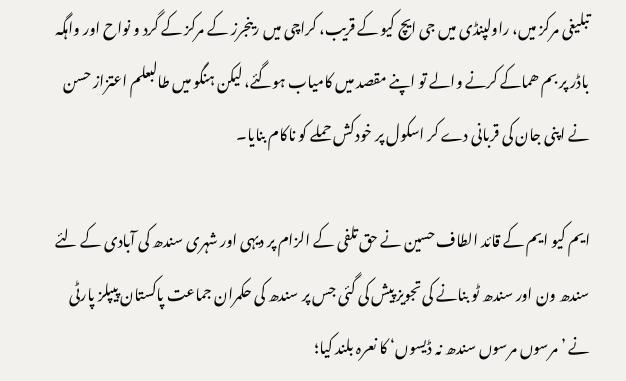تبلیغی مرکز میں، راولپنڈی میں جی ایچ کیو کے قریب، کراچی میں رینجرز کے مرکز کے گرد و نواح اور واہگہ باڈر پر بم ھماکے کرنے والے تو اپنے مقصد میں کامیاب ہوگئے، لیکن ہنگو میں طالبعلم اعتزاز حسن نے اپنی جان کی قربانی دے کر اسکول پر خودکش حملے کو ناکام بنایا۔

ایم کیو ایم کے قائد الطاف حسین نے حق تلفی کے الزام پر دیہی اور شہری سندھ کی آبادی کے لئے سندھ ون اور سندھ ٹو بنانے کی تجویز پیش کی گئی جس پر سندھ کی حکمران جماعت پاکستان پیپلز پارٹی نے ’مرسوں مرسوں سندھ نہ ڈیسوں‘ کا نعرہ بلند کیا؛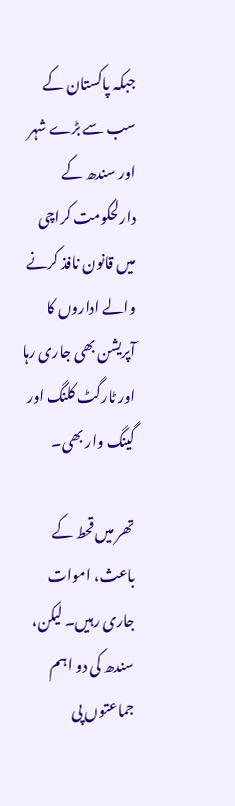جبکہ پاکستان کے سب سے بڑے شہر اور سندھ کے دارلحکومت کراچی میں قانون نافذ کرنے والے اداروں کا آپریشن بھی جاری رہا اور ٹارگٹ کلنگ اور گینگ وار بھی۔

تھر میں قحط کے باعث، اموات جاری رہیں۔ لیکن، سندھ کی دو اہم جماعتوں پی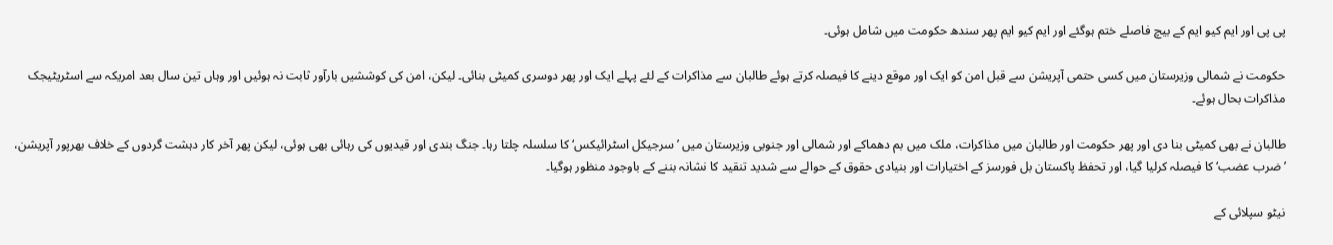پی پی اور ایم کیو ایم کے بیچ فاصلے ختم ہوگئے اور ایم کیو ایم پھر سندھ حکومت میں شامل ہوئی۔

حکومت نے شمالی وزیرستان میں کسی حتمی آپریشن سے قبل امن کو ایک اور موقع دینے کا فیصلہ کرتے ہوئے طالبان سے مذاکرات کے لئے پہلے ایک اور پھر دوسری کمیٹی بنائی۔ لیکن، امن کی کوششیں بارآور ثابت نہ ہوئیں اور وہاں تین سال بعد امریکہ سے اسٹریٹیجک مذاکرات بحال ہوئے۔

طالبان نے بھی کمیٹی بنا دی اور پھر حکومت اور طالبان میں مذاکرات، ملک میں بم دھماکے اور شمالی اور جنوبی وزیرستان میں ’سرجیکل اسٹرائیکس‘ کا سلسلہ چلتا رہا۔ جنگ بندی اور قیدیوں کی رہائی بھی ہوئی، لیکن پھر آخر کار دہشت گردوں کے خلاف بھرپور آپریشن، ’ضرب عضب‘ کا فیصلہ کرلیا گیا، اور تحفظ پاکستان بل فورسز کے اختیارات اور بنیادی حقوق کے حوالے سے شدید تنقید کا نشانہ بننے کے باوجود منظور ہوگیا۔

نیٹو سپلائی کے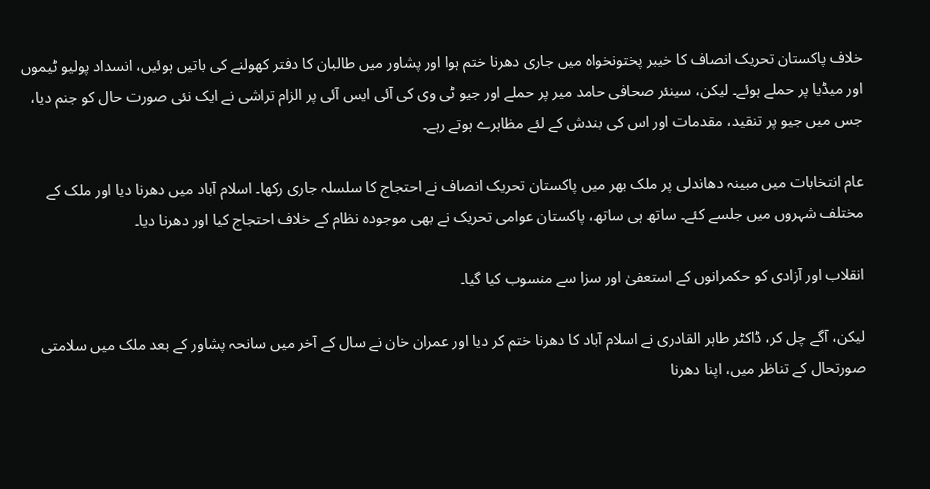خلاف پاکستان تحریک انصاف کا خیبر پختونخواہ میں جاری دھرنا ختم ہوا اور پشاور میں طالبان کا دفتر کھولنے کی باتیں ہوئیں، انسداد پولیو ٹیموں اور میڈیا پر حملے ہوئے۔ لیکن، سینئر صحافی حامد میر پر حملے اور جیو ٹی وی کی آئی ایس آئی پر الزام تراشی نے ایک نئی صورت حال کو جنم دیا، جس میں جیو پر تنقید، مقدمات اور اس کی بندش کے لئے مظاہرے ہوتے رہے۔

عام انتخابات میں مبینہ دھاندلی پر ملک بھر میں پاکستان تحریک انصاف نے احتجاج کا سلسلہ جاری رکھا۔ اسلام آباد میں دھرنا دیا اور ملک کے مختلف شہروں میں جلسے کئے۔ ساتھ ہی ساتھ، پاکستان عوامی تحریک نے بھی موجودہ نظام کے خلاف احتجاج کیا اور دھرنا دیا۔

انقلاب اور آزادی کو حکمرانوں کے استعفیٰ اور سزا سے منسوب کیا گیا۔

لیکن، آگے چل کر، ڈاکٹر طاہر القادری نے اسلام آباد کا دھرنا ختم کر دیا اور عمران خان نے سال کے آخر میں سانحہ پشاور کے بعد ملک میں سلامتی صورتحال کے تناظر میں، اپنا دھرنا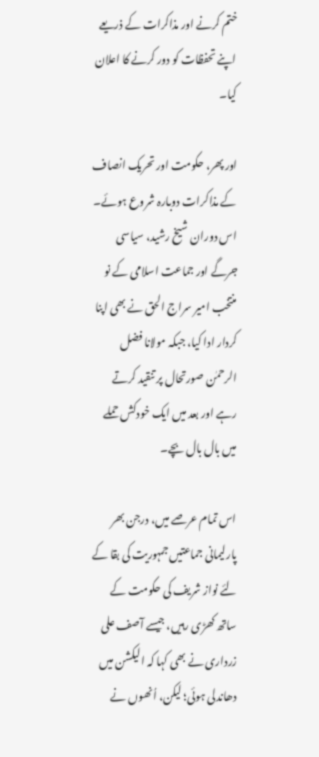ختم کرنے اور مذاکرات کے ذریعے اپنے تحفظات کو دور کرنے کا اعلان کیا۔

اور پھر، حکومت اور تحریک انصاف کے مذاکرات دوبارہ شروع ہوئے۔ اس دوران شیخ رشید، سیاسی جرگے اور جماعت اسلامی کے نو منتخب امیر سراج الحق نے بھی اپنا کردار ادا کیا، جبکہ مولانا فضل الرحمٰن صورتحال پر تنقید کرتے رہے اور بعد میں ایک خودکش حملے میں بال بال بچے۔

اس تمام عرصے میں، درجن بھر پارلیمانی جماعتیں جمہوریت کی بقا کے لئے نواز شریف کی حکومت کے ساتھ کھڑی رہیں، جیسے آصف علی زرداری نے بھی کہا کہ الیکشن میں دھاندلی ہوئی؛ لیکن، اُنھوں نے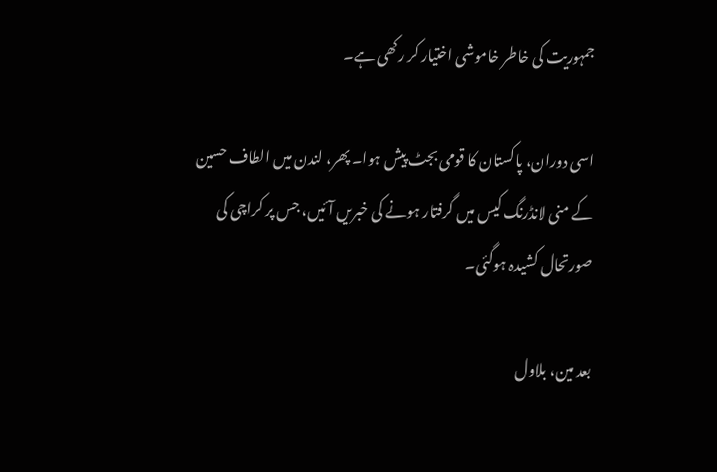جمہوریت کی خاطر خاموشی اختیار کر رکھی ہے۔

اسی دوران، پاکستان کا قومی بجٹ پیش ہوا۔ پھر، لندن میں الطاف حسین کے منی لانڈرنگ کیس میں گرفتار ہونے کی خبریں آئیں، جس پر کراچی کی صورتحال کشیدہ ہوگئی۔

بعد مین، بلاول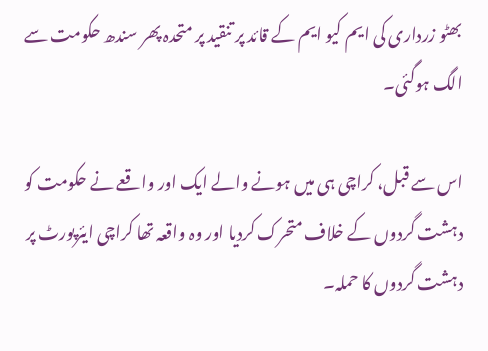بھٹو زرداری کی ایم کیو ایم کے قائد پر تنقید پر متحدہ پھر سندھ حکومت سے الگ ہوگئی۔

اس سے قبل، کراچی ہی میں ہونے والے ایک اور واقعے نے حکومت کو دہشت گردوں کے خلاف متحرک کردیا اور وہ واقعہ تھا کراچی ایئرپورٹ پر دہشت گردوں کا حملہ۔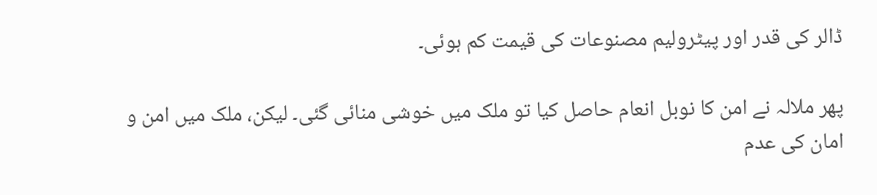ڈالر کی قدر اور پیٹرولیم مصنوعات کی قیمت کم ہوئی۔

پھر ملالہ نے امن کا نوبل انعام حاصل کیا تو ملک میں خوشی منائی گئی۔ لیکن، ملک میں امن و امان کی عدم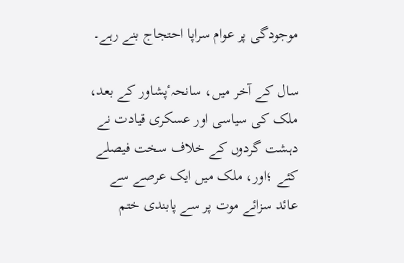موجودگی پر عوام سراپا احتجاج بنے رہے۔

سال کے آخر میں، سانحہٴپشاور کے بعد، ملک کی سیاسی اور عسکری قیادت نے دہشت گردوں کے خلاف سخت فیصلے کئے ؛اور، ملک میں ایک عرصے سے عائد سزائے موت پر سے پابندی ختم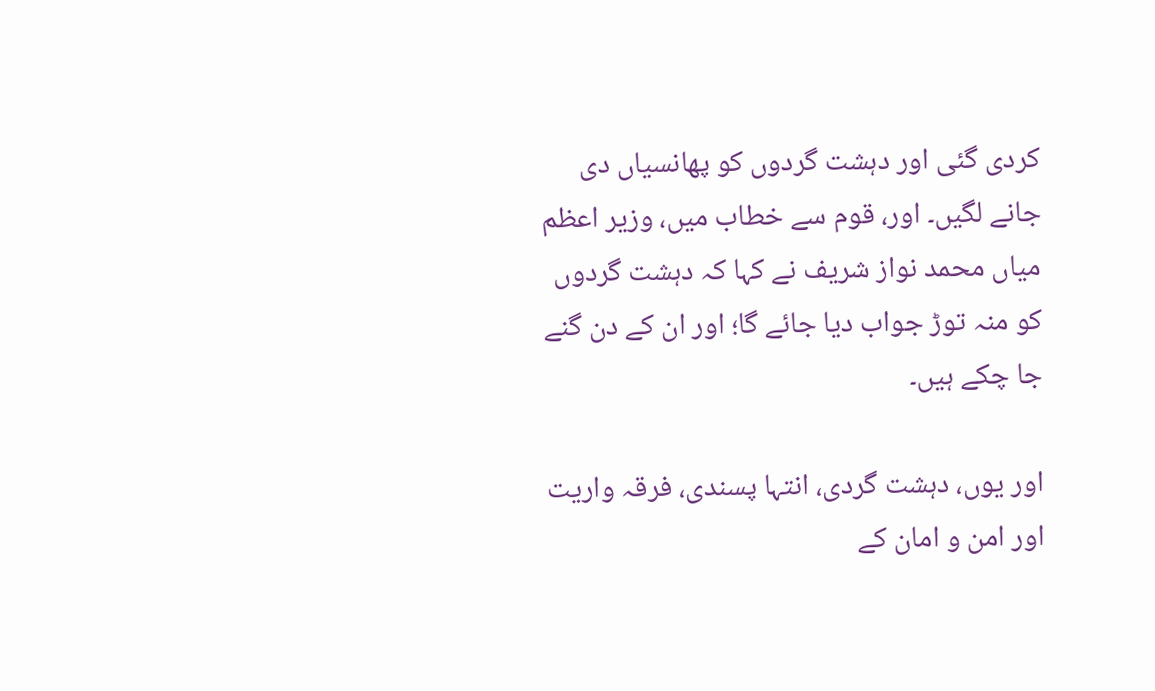کردی گئی اور دہشت گردوں کو پھانسیاں دی جانے لگیں۔ اور، قوم سے خطاب میں، وزیر اعظم میاں محمد نواز شریف نے کہا کہ دہشت گردوں کو منہ توڑ جواب دیا جائے گا؛ اور ان کے دن گنے جا چکے ہیں۔

اور یوں، دہشت گردی، انتہا پسندی، فرقہ واریت اور امن و امان کے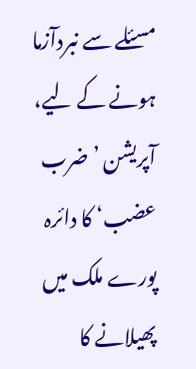مسئلے سے نبردآزما ہونے کے لیے، آپریشن ’ضرب عضب‘ کا دائرہ پورے ملک میں پھیلانے کا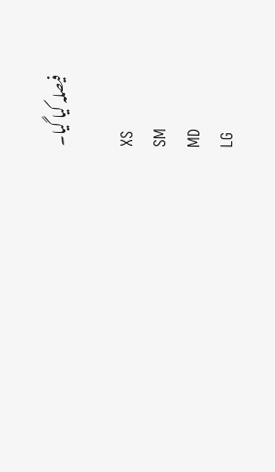فیصلہ کیا گیا۔

XS
SM
MD
LG